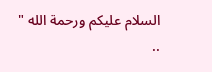السلام عليكم ورحمة الله "
..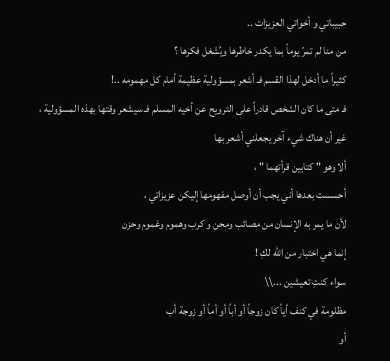حبيباتي و أخواتي العزيزات ..
من منا لم تمرّ يوماً بما يكدر خاطرها ويُشغل فكرها ؟
كثيراً ما أدخل لهذا القسم فـ أشعر بمسؤولية عظيمة أمام كل مهمومه ..!
فـ متى ما كان الشخص قادراً على الترويح عن أخيه المسلم فـ سيشعر وقتها بهذه المسؤولية ،
غير أن هناك شيء آخر يجعلني أشعر بها
ألا وهو " كتابين قرأتهما " ،
أحسست بعدها أني يجب أن أوصل مفهومها إليكن عزيزاتي ،
لأن ما يمر به الإنسان من مصائب ومحن و كرب وهموم وغموم وحزن
إنما هي اختبار من الله لكِ !
سواء كنتِ تعيشين ...\\
مظلومة في كنف أياً كان زوجاً أو أباً أو أماً أو زوجة أب
أو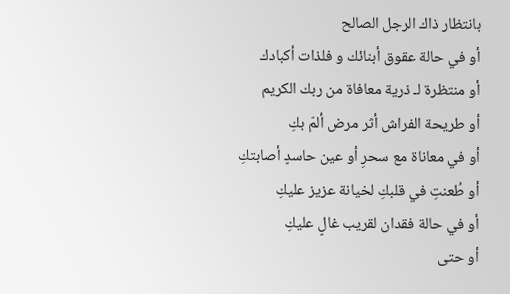بانتظار ذاك الرجل الصالح
أو في حالة عقوق أبنائك و فلذات أكبادك
أو منتظرة لـ ذرية معافاة من ربك الكريم
أو طريحة الفراش أثر مرض ألمّ بكِ
أو في معاناة مع سحرِ أو عين حاسدٍ أصابتكِ
أو طُعنتِ في قلبكِ لخيانة عزيز عليكِ
أو في حالة فقدان لقريب غالٍ عليكِ
أو حتى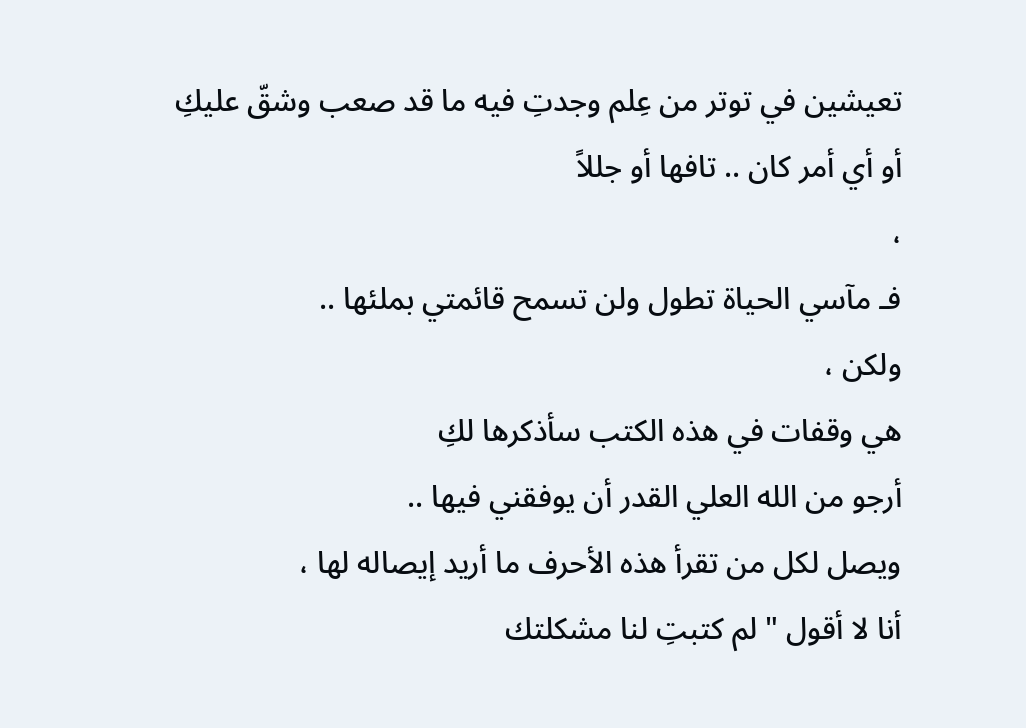تعيشين في توتر من عِلم وجدتِ فيه ما قد صعب وشقّ عليكِ
أو أي أمر كان .. تافها أو جللاً
،
فـ مآسي الحياة تطول ولن تسمح قائمتي بملئها ..
ولكن ،
هي وقفات في هذه الكتب سأذكرها لكِ
أرجو من الله العلي القدر أن يوفقني فيها ..
ويصل لكل من تقرأ هذه الأحرف ما أريد إيصاله لها ،
أنا لا أقول " لم كتبتِ لنا مشكلتك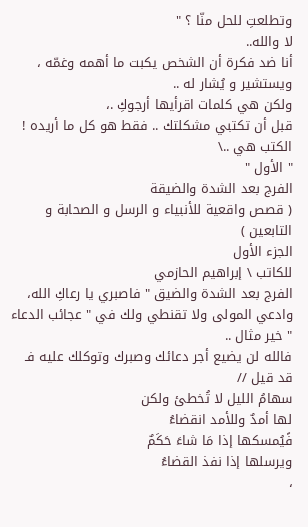وتطلعتِ للحل منّا ؟ "
لا والله..
أنا ضد فكرة أن الشخص يكبت ما أهمه وغمّه ،
ويستشير و يُشار له ..
ولكن هي كلمات اقرأيها أرجوكِ .،
قبل أن تكتبي مشكلتك .. فقط هو كل ما أريده !
الكتب هي ..\
" الأول "
الفرج بعد الشدة والضيقة
( قصص واقعية للأنبياء و الرسل و الصحابة و التابعين )
الجزء الأول
للكاتب \ إبراهيم الحازمي
الفرج بعد الشدة والضيق " فاصبري يا رعاكِ الله،
وادعي المولى ولا تقنطي ولك في " عجائب الدعاء " خير مثال ..
فالله لن يضيع أجر دعائك وصبرك وتوكلك عليه فـ قد قيل //
سهامُ الليل لا تُخطئ ولكن
لها أمدٌ وللأمد انقضاءُ
فًيُمسكها إذا مَا شاءَ حَكَمٌ
ويرسلها إذا نفذ القضاءُ
،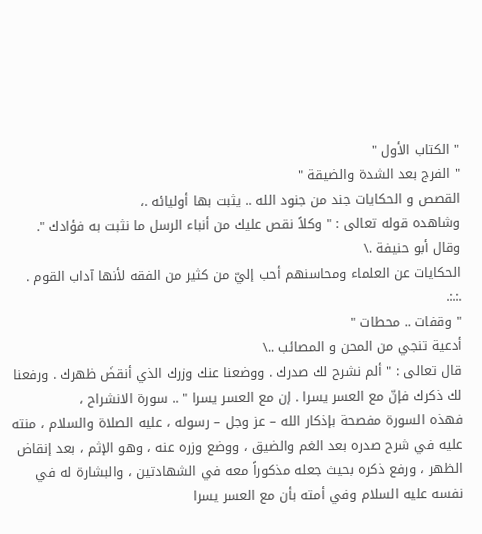" الكتاب الأول "
" الفرج بعد الشدة والضيقة "
القصص و الحكايات جند من جنود الله .. يثبت بها أوليائه .،
وشاهده قوله تعالى : " وكلاً نقص عليك من أنباء الرسل ما نثبت به فؤادك ".
وقال أبو حنيفة .\
الحكايات عن العلماء ومحاسنهم أحب إليّ من كثير من الفقه لأنها آداب القوم .
.:.:.
" وقفات .. محطات "
أدعية تنجي من المحن و المصائب ..\
قال تعالى : " ألم نشرح لك صدرك . ووضعنا عنك وزرك الذي أنقضَ ظهرك . ورفعنا لك ذكرك فإنّ مع العسر يسرا . إن مع العسر يسرا " .. سورة الانشراح ،
فهذه السورة مفصحة بإذكار الله – عز وجل – رسوله ، عليه الصلاة والسلام ، منته عليه في شرح صدره بعد الغم والضيق ، ووضع وزره عنه ، وهو الإثم ، بعد إنقاض الظهر ، ورفع ذكره بحيث جعله مذكوراً معه في الشهادتين ، والبشارة له في نفسه عليه السلام وفي أمته بأن مع العسر يسرا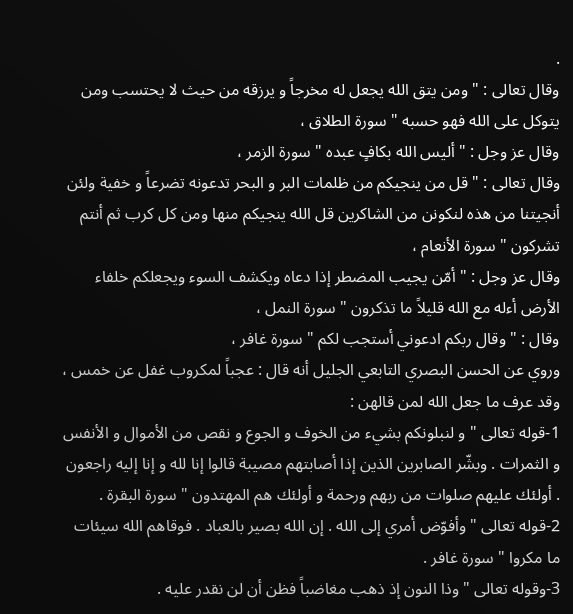.
وقال تعالى : " ومن يتق الله يجعل له مخرجاً و يرزقه من حيث لا يحتسب ومن يتوكل على الله فهو حسبه " سورة الطلاق ،
وقال عز وجل : " أليس الله بكافٍ عبده " سورة الزمر ،
وقال تعالى : " قل من ينجيكم من ظلمات البر و البحر تدعونه تضرعاً و خفية ولئن أنجيتنا من هذه لنكونن من الشاكرين قل الله ينجيكم منها ومن كل كرب ثم أنتم تشركون " سورة الأنعام ،
وقال عز وجل : " أمّن يجيب المضطر إذا دعاه ويكشف السوء ويجعلكم خلفاء الأرض أءله مع الله قليلاً ما تذكرون " سورة النمل ،
وقال : " وقال ربكم ادعوني أستجب لكم " سورة غافر ،
وروي عن الحسن البصري التابعي الجليل أنه قال : عجباً لمكروب غفل عن خمس ، وقد عرف ما جعل الله لمن قالهن :
1-قوله تعالى " و لنبلونكم بشيء من الخوف و الجوع و نقص من الأموال و الأنفس و الثمرات . وبشّر الصابرين الذين إذا أصابتهم مصيبة قالوا إنا لله و إنا إليه راجعون . أولئك عليهم صلوات من ربهم ورحمة و أولئك هم المهتدون " سورة البقرة .
2-قوله تعالى " وأفوّض أمري إلى الله . إن الله بصير بالعباد . فوقاهم الله سيئات ما مكروا " سورة غافر .
3-وقوله تعالى " وذا النون إذ ذهب مغاضباً فظن أن لن نقدر عليه .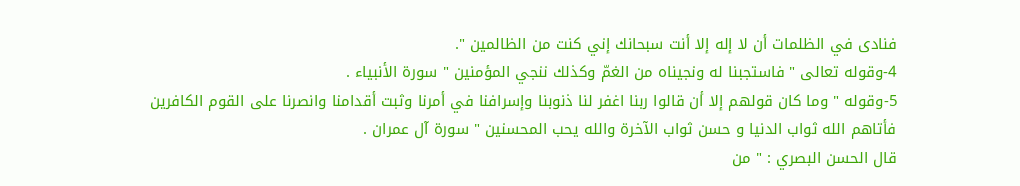فنادى في الظلمات أن لا إله إلا أنت سبحانك إني كنت من الظالمين ".
4-وقوله تعالى " فاستجبنا له ونجيناه من الغمّ وكذلك ننجي المؤمنين " سورة الأنبياء .
5-وقوله " وما كان قولهم إلا أن قالوا ربنا اغفر لنا ذنوبنا وإسرافنا في أمرنا وثبت أقدامنا وانصرنا على القوم الكافرين فأتاهم الله ثواب الدنيا و حسن ثواب الآخرة والله يحب المحسنين " سورة آل عمران .
قال الحسن البصري : " من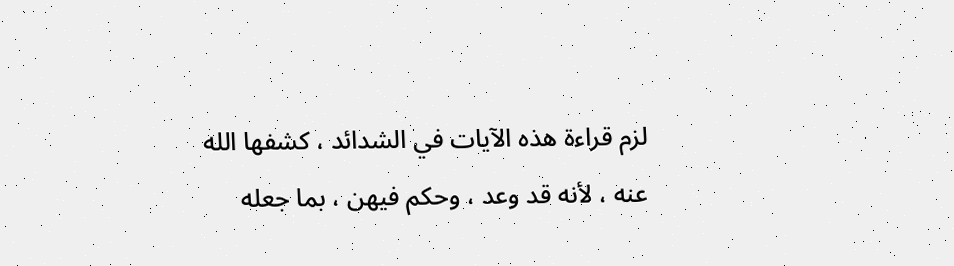لزم قراءة هذه الآيات في الشدائد ، كشفها الله عنه ، لأنه قد وعد ، وحكم فيهن ، بما جعله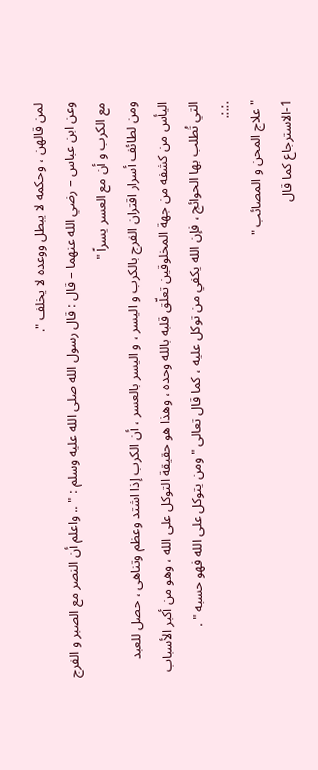لمن قالهن ، وحكمه لا يبطل ووعده لا يخلف ".
وعن ابن عباس – رضي الله عنهما – قال : قال رسول الله صلى الله عليه وسلم : " .. واعلم أن النصر مع الصبر و الفرج مع الكرب و أن مع العسر يسراً "
ومن لطائف أسرار اقتران الفرج بالكرب و اليسر ، و اليسر بالعسر ، أن الكرب إذا اشتد وعظم وتناهى ، حصل للعبد اليأس من كشفه من جهة المخلوقين تعلّق قلبه بالله وحده ، وهذا هو حقيقة التوكل على الله ، وهو من أكبر الأسباب التي تُطلب بها الحوائج ، فإن الله يكفي من توكل عليه ، كما قال تعالى " ومن يتوكل على الله فهو حسبه " .
.:.:.
" علاج المحن و المصائب "
1-الاسترجاع كما قال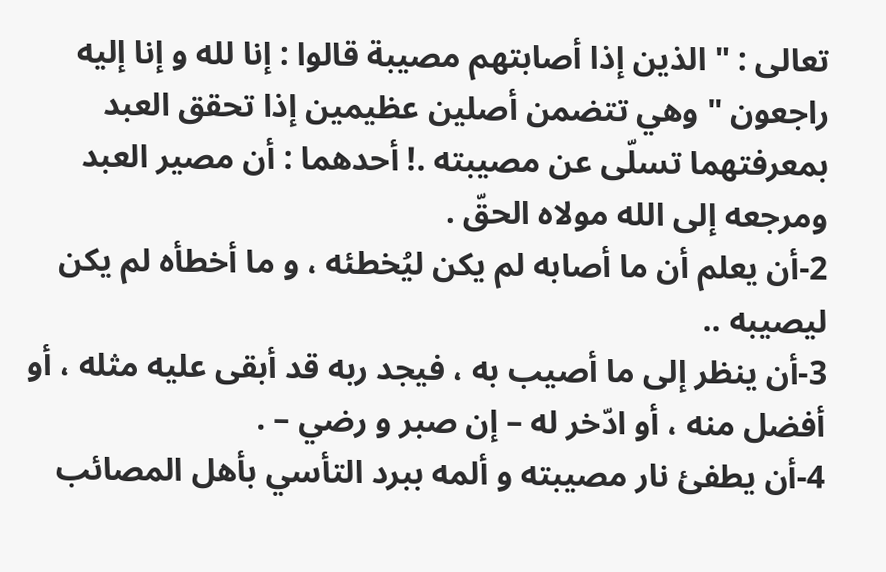تعالى : " الذين إذا أصابتهم مصيبة قالوا : إنا لله و إنا إليه راجعون " وهي تتضمن أصلين عظيمين إذا تحقق العبد بمعرفتهما تسلّى عن مصيبته .! أحدهما : أن مصير العبد ومرجعه إلى الله مولاه الحقّ .
2-أن يعلم أن ما أصابه لم يكن ليُخطئه ، و ما أخطأه لم يكن ليصيبه ..
3-أن ينظر إلى ما أصيب به ، فيجد ربه قد أبقى عليه مثله ، أو أفضل منه ، أو ادّخر له – إن صبر و رضي – .
4-أن يطفئ نار مصيبته و ألمه ببرد التأسي بأهل المصائب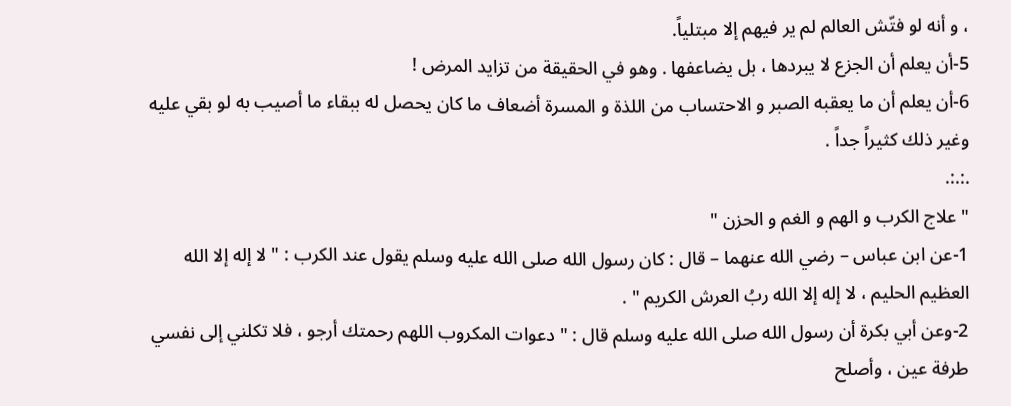، و أنه لو فتّش العالم لم ير فيهم إلا مبتلياً.
5-أن يعلم أن الجزع لا يبردها ، بل يضاعفها . وهو في الحقيقة من تزايد المرض !
6-أن يعلم أن ما يعقبه الصبر و الاحتساب من اللذة و المسرة أضعاف ما كان يحصل له ببقاء ما أصيب به لو بقي عليه وغير ذلك كثيراً جداً .
.:.:.
" علاج الكرب و الهم و الغم و الحزن "
1-عن ابن عباس – رضي الله عنهما – قال : كان رسول الله صلى الله عليه وسلم يقول عند الكرب : " لا إله إلا الله العظيم الحليم ، لا إله إلا الله ربُ العرش الكريم " .
2-وعن أبي بكرة أن رسول الله صلى الله عليه وسلم قال : " دعوات المكروب اللهم رحمتك أرجو ، فلا تكلني إلى نفسي طرفة عين ، وأصلح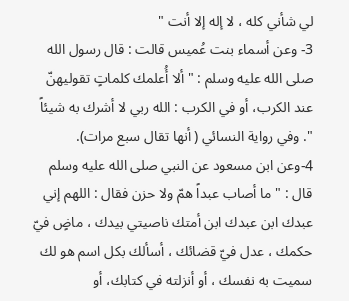لي شأني كله ، لا إله إلا أنت "
3- وعن أسماء بنت عُميس قالت : قال رسول الله صلى الله عليه وسلم : " ألا أُعلمك كلماتٍ تقوليهنّ عند الكرب، أو في الكرب : الله ربي لا أشرك به شيئاً ". وفي رواية النسائي ( أنها تقال سبع مرات).
4-وعن ابن مسعود عن النبي صلى الله عليه وسلم قال : " ما أصاب عبداً همّ ولا حزن فقال : اللهم إني عبدك ابن عبدك ابن أمتك ناصيتي بيدك ، ماضٍ فيّ حكمك ، عدل فيّ قضائك ، أسألك بكل اسم هو لك سميت به نفسك ، أو أنزلته في كتابك، أو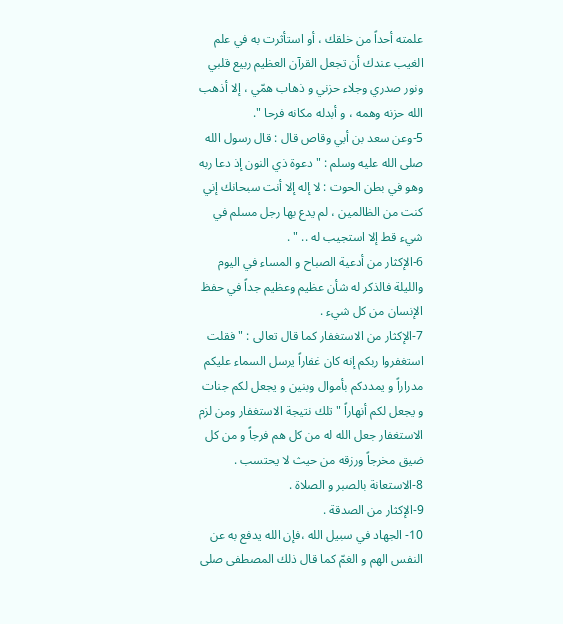علمته أحداً من خلقك ، أو استأثرت به في علم الغيب عندك أن تجعل القرآن العظيم ربيع قلبي ونور صدري وجلاء حزني و ذهاب همّي ، إلا أذهب الله حزنه وهمه ، و أبدله مكانه فرحا ".
5-وعن سعد بن أبي وقاص قال : قال رسول الله صلى الله عليه وسلم : " دعوة ذي النون إذ دعا ربه وهو في بطن الحوت : لا إله إلا أنت سبحانك إني كنت من الظالمين ، لم يدع بها رجل مسلم في شيء قط إلا استجيب له .. " .
6-الإكثار من أدعية الصباح و المساء في اليوم والليلة فالذكر له شأن عظيم وعظيم جداً في حفظ الإنسان من كل شيء .
7-الإكثار من الاستغفار كما قال تعالى : " فقلت استغفروا ربكم إنه كان غفاراً يرسل السماء عليكم مدراراً و يمددكم بأموال وبنين و يجعل لكم جنات و يجعل لكم أنهاراً " تلك نتيجة الاستغفار ومن لزم الاستغفار جعل الله له من كل هم فرجاً و من كل ضيق مخرجاً ورزقه من حيث لا يحتسب .
8-الاستعانة بالصبر و الصلاة .
9-الإكثار من الصدقة .
10- الجهاد في سبيل الله ،فإن الله يدفع به عن النفس الهم و الغمّ كما قال ذلك المصطفى صلى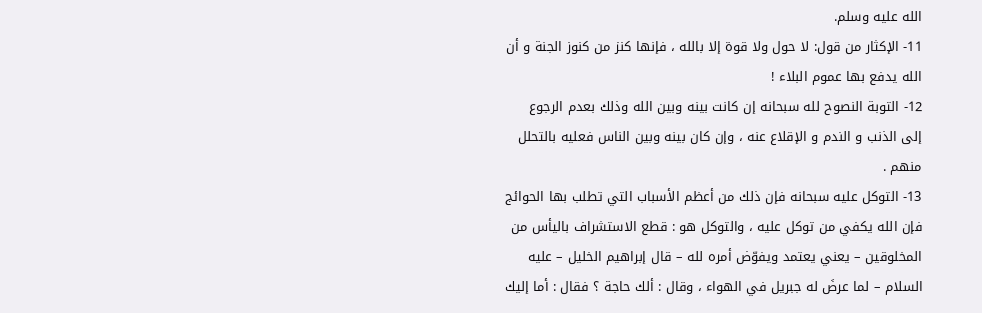الله عليه وسلم.
11- الإكثار من قول: لا حول ولا قوة إلا بالله ، فإنها كنز من كنوز الجنة و أن الله يدفع بها عموم البلاء !
12- التوبة النصوح لله سبحانه إن كانت بينه وبين الله وذلك بعدم الرجوع إلى الذنب و الندم و الإقلاع عنه ، وإن كان بينه وبين الناس فعليه بالتحلل منهم .
13- التوكل عليه سبحانه فإن ذلك من أعظم الأسباب التي تطلب بها الحوائج فإن الله يكفي من توكل عليه ، والتوكل هو : قطع الاستشراف باليأس من المخلوقين – يعني يعتمد ويفوّض أمره لله – قال إبراهيم الخليل – عليه السلام – لما عرضَ له جبريل في الهواء ، وقال : ألك حاجة ؟ فقال : أما إليك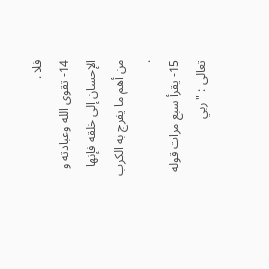فلا .
14- تقوى الله وعبادته و الإحسان إلى خلقه فإنها من أهم ما يفرج به الكرب .
15- يقرأ سبع مرات قوله تعالى : " ربي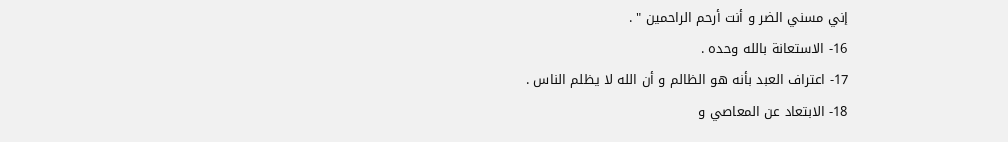إني مسني الضر و أنت أرحم الراحمين " .
16- الاستعانة بالله وحده .
17- اعتراف العبد بأنه هو الظالم و أن الله لا يظلم الناس .
18- الابتعاد عن المعاصي و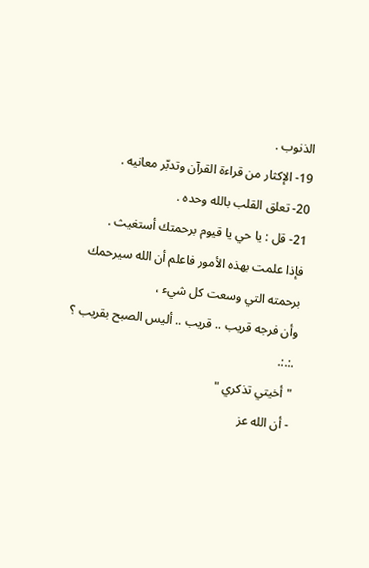الذنوب .
19- الإكثار من قراءة القرآن وتدبّر معانيه .
20- تعلق القلب بالله وحده .
21- قل : يا حي يا قيوم برحمتك أستغيث .
فإذا علمت بهذه الأمور فاعلم أن الله سيرحمك برحمته التي وسعت كل شيء ،
وأن فرجه قريب .. قريب .. أليس الصبح بقريب ؟
.:.:.
" أخيتي تذكري "
- أن الله عز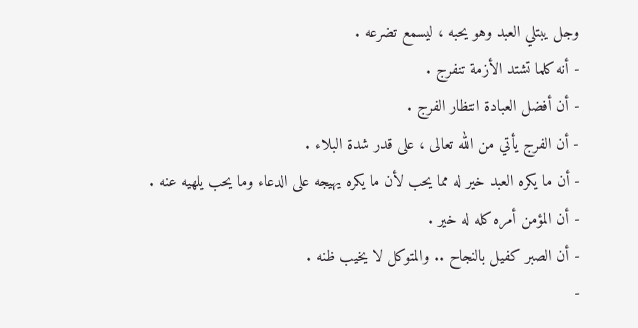وجل يبتلي العبد وهو يحبه ، ليسمع تضرعه .
- أنه كلما تشتد الأزمة تنفرج .
- أن أفضل العبادة انتظار الفرج .
- أن الفرج يأتي من الله تعالى ، على قدر شدة البلاء .
- أن ما يكره العبد خير له مما يحب لأن ما يكره يهيجه على الدعاء وما يحب يلهيه عنه .
- أن المؤمن أمره كله له خير .
- أن الصبر كفيل بالنجاح .. والمتوكل لا يخيب ظنه .
-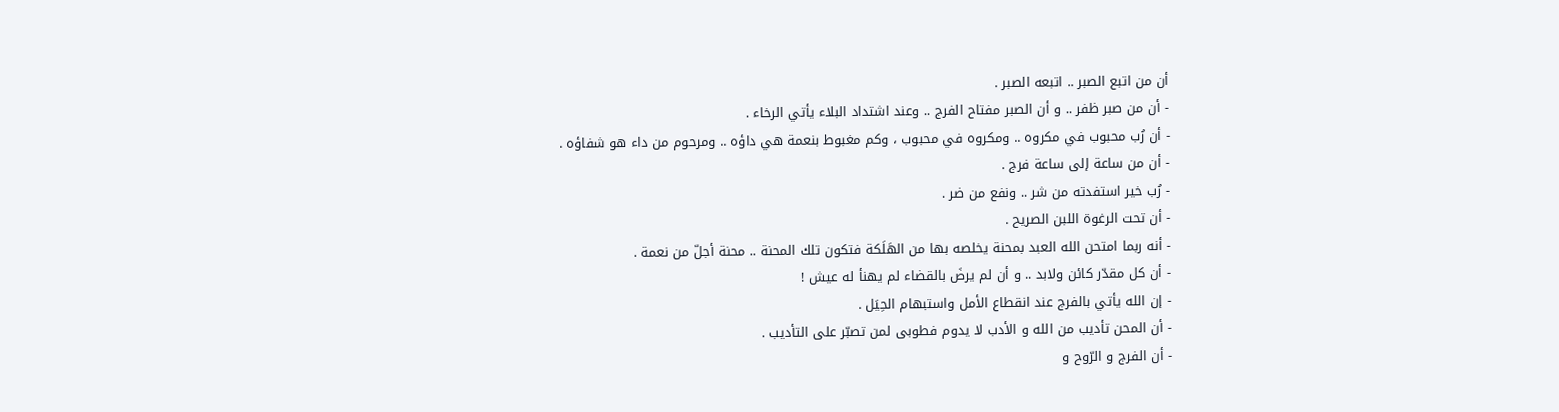أن من اتبع الصبر .. اتبعه الصبر .
- أن من صبر ظفر .. و أن الصبر مفتاح الفرج .. وعند اشتداد البلاء يأتي الرخاء .
- أن رُب محبوب في مكروه .. ومكروه في محبوب ، وكم مغبوط بنعمة هي داؤه .. ومرحوم من داء هو شفاؤه .
- أن من ساعة إلى ساعة فرج .
- رُب خير استفدته من شر .. ونفع من ضر .
- أن تحت الرغوة اللبن الصريح .
- أنه ربما امتحن الله العبد بمحنة يخلصه بها من الهَلَكة فتكون تلك المحنة .. محنة أجلّ من نعمة .
- أن كل مقدّر كائن ولابد .. و أن لم يرضَ بالقضاء لم يهنأ له عيش !
- إن الله يأتي بالفرج عند انقطاع الأمل واستبهام الحِيَل .
- أن المحن تأديب من الله و الأدب لا يدوم فطوبى لمن تصبّر على التأديب .
- أن الفرج و الرّوح و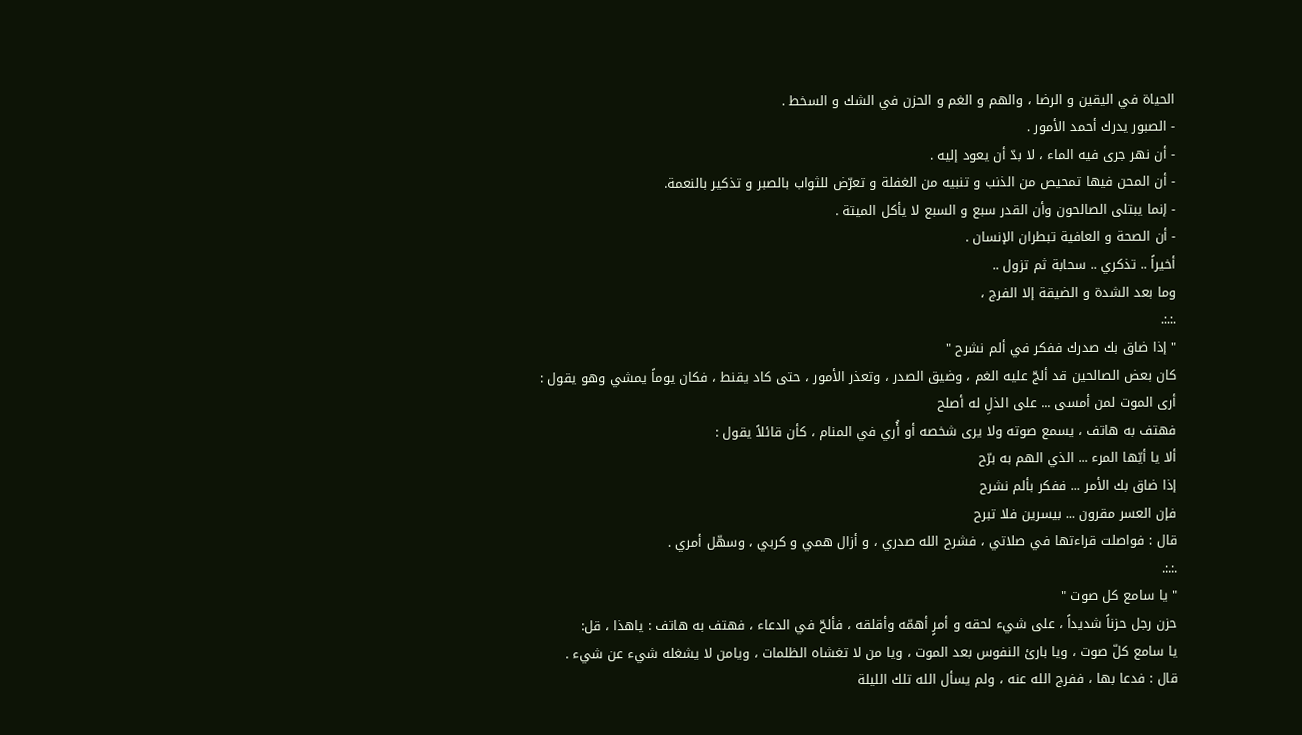الحياة في اليقين و الرضا ، والهم و الغم و الحزن في الشك و السخط .
- الصبور يدرك أحمد الأمور .
- أن نهر جرى فيه الماء ، لا بدّ أن يعود إليه .
- أن المحن فيها تمحيص من الذنب و تنبيه من الغفلة و تعرّض للثواب بالصبر و تذكير بالنعمة.
- إنما يبتلى الصالحون وأن القدر سبع و السبع لا يأكل الميتة .
- أن الصحة و العافية تبطران الإنسان .
أخيراً .. تذكري .. سحابة ثم تزول ..
وما بعد الشدة و الضيقة إلا الفرج ،
.:.:.
" إذا ضاق بك صدرك ففكر في ألم نشرح "
كان بعض الصالحين قد ألجّ عليه الغم ، وضيق الصدر ، وتعذر الأمور ، حتى كاد يقنط ، فكان يوماً يمشي وهو يقول :
أرى الموت لمن أمسى ... على الذلِ له أصلح
فهتف به هاتف ، يسمع صوته ولا يرى شخصه أو أُري في المنام ، كأن قائلاً يقول :
ألا يا أيّها المرء ... الذي الهم به برّح
إذا ضاق بك الأمر ... ففكر بألم نشرح
فإن العسر مقرون ... بيسرين فلا تبرح
قال : فواصلت قراءتها في صلاتي ، فشرح الله صدري ، و أزال همي و كربي ، وسهّل أمري .
.:.:.
" يا سامع كل صوت "
حزن رجل حزناً شديداً ، على شيء لحقه و أمرٍ أهمّه وأقلقه ، فألحّ في الدعاء ، فهتف به هاتف : ياهذا ، قل:
يا سامع كلّ صوت ، ويا بارئ النفوس بعد الموت ، ويا من لا تغشاه الظلمات ، ويامن لا يشغله شيء عن شيء .
قال : فدعا بها ، ففرج الله عنه ، ولم يسأل الله تلك الليلة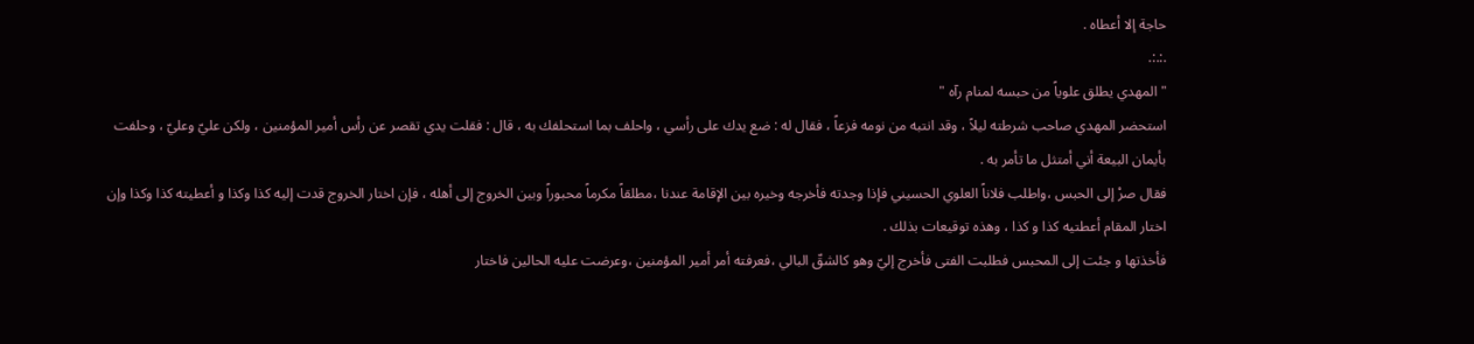حاجة إلا أعطاه .
.:.:.
" المهدي يطلق علوياً من حبسه لمنام رآه "
استحضر المهدي صاحب شرطته ليلاً ، وقد انتبه من نومه فزعاً ، فقال له : ضع يدك على رأسي ، واحلف بما استحلفك به ، قال : فقلت يدي تقصر عن رأس أمير المؤمنين ، ولكن عليّ وعليّ ، وحلفت بأيمان البيعة أني أمتثل ما تأمر به .
فقال صرْ إلى الحبس ،واطلب فلاناً العلوي الحسيني فإذا وجدته فأخرجه وخيره بين الإقامة عندنا ،مطلقاً مكرماً محبوراً وبين الخروج إلى أهله ، فإن اختار الخروج قدت إليه كذا وكذا و أعطيته كذا وكذا وإن اختار المقام أعطتيه كذا و كذا ، وهذه توقيعات بذلك .
فأخذتها و جئت إلى المحبس فطلبت الفتى فأخرج إليّ وهو كالشقّ البالي ،فعرفته أمر أمير المؤمنين ،وعرضت عليه الحالين فاختار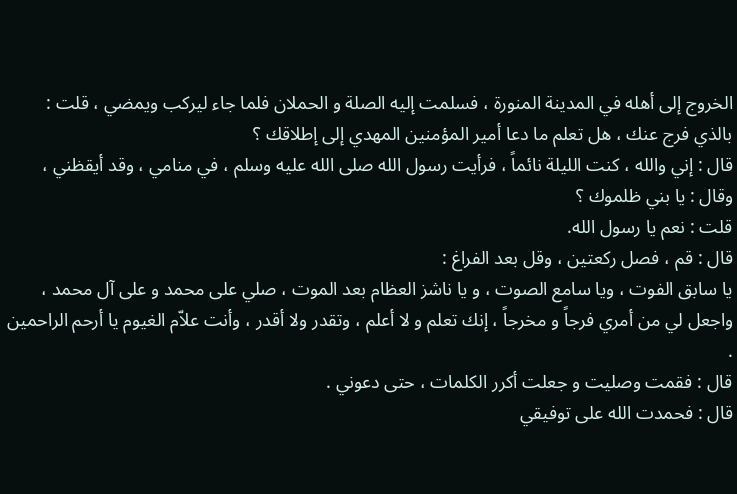الخروج إلى أهله في المدينة المنورة ، فسلمت إليه الصلة و الحملان فلما جاء ليركب ويمضي ، قلت : بالذي فرج عنك ، هل تعلم ما دعا أمير المؤمنين المهدي إلى إطلاقك ؟
قال : إني والله ، كنت الليلة نائماً ، فرأيت رسول الله صلى الله عليه وسلم ، في منامي ، وقد أيقظني ،
وقال : يا بني ظلموك ؟
قلت : نعم يا رسول الله.
قال : قم ، فصل ركعتين ، وقل بعد الفراغ :
يا سابق الفوت ، ويا سامع الصوت ، و يا ناشز العظام بعد الموت ، صلي على محمد و على آل محمد ، واجعل لي من أمري فرجاً و مخرجاً ، إنك تعلم و لا أعلم ، وتقدر ولا أقدر ، وأنت علاّم الغيوم يا أرحم الراحمين .
قال : فقمت وصليت و جعلت أكرر الكلمات ، حتى دعوني .
قال : فحمدت الله على توفيقي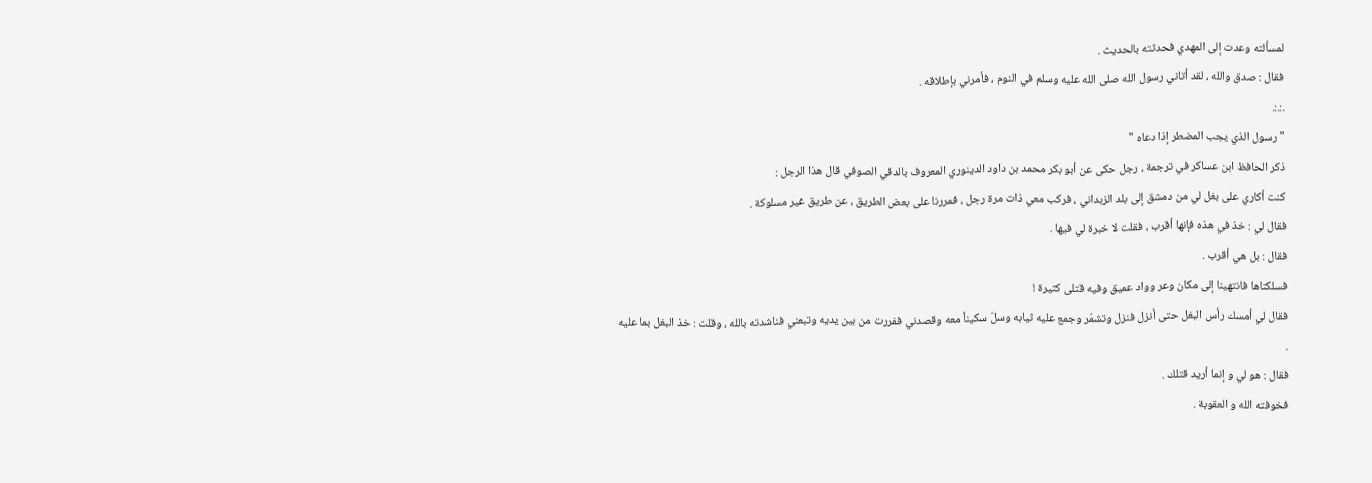لمسألته وعدت إلى المهدي فحدثته بالحديث .
فقال : صدق والله ، لقد أتاني رسول الله صلى الله عليه وسلم في النوم ، فأمرني بإطلاقه .
.:.:.
" رسول الذي يجب المضطر إذا دعاه "
ذكر الحافظ ابن عساكر في ترجمة ، رجل حكى عن أبو بكر محمد بن داود الدينوري المعروف بالدقي الصوفي قال هذا الرجل :
كنت أكاري على بغل لي من دمشق إلى بلد الزبداني ، فركب معي ذات مرة رجل ، فمررنا على بعض الطريق ، عن طريق غير مسلوكة .
فقال لي : خذ في هذه فإنها أقرب ، فقلت لا خبرة لي فيها .
فقال : بل هي أقرب .
فسلكناها فانتهينا إلى مكان وعر وواد عميق وفيه قتلى كثيرة !
فقال لي أمسك رأس البغل حتى أنزل فنزل وتشمّر وجمع عليه ثيابه وسلّ سكيناً معه وقصدني ففررت من بين يديه وتبعني فناشدته بالله ، وقلت : خذ البغل بما عليه .
فقال : هو لي و إنما أريد قتلك .
فخوفته الله و العقوبة .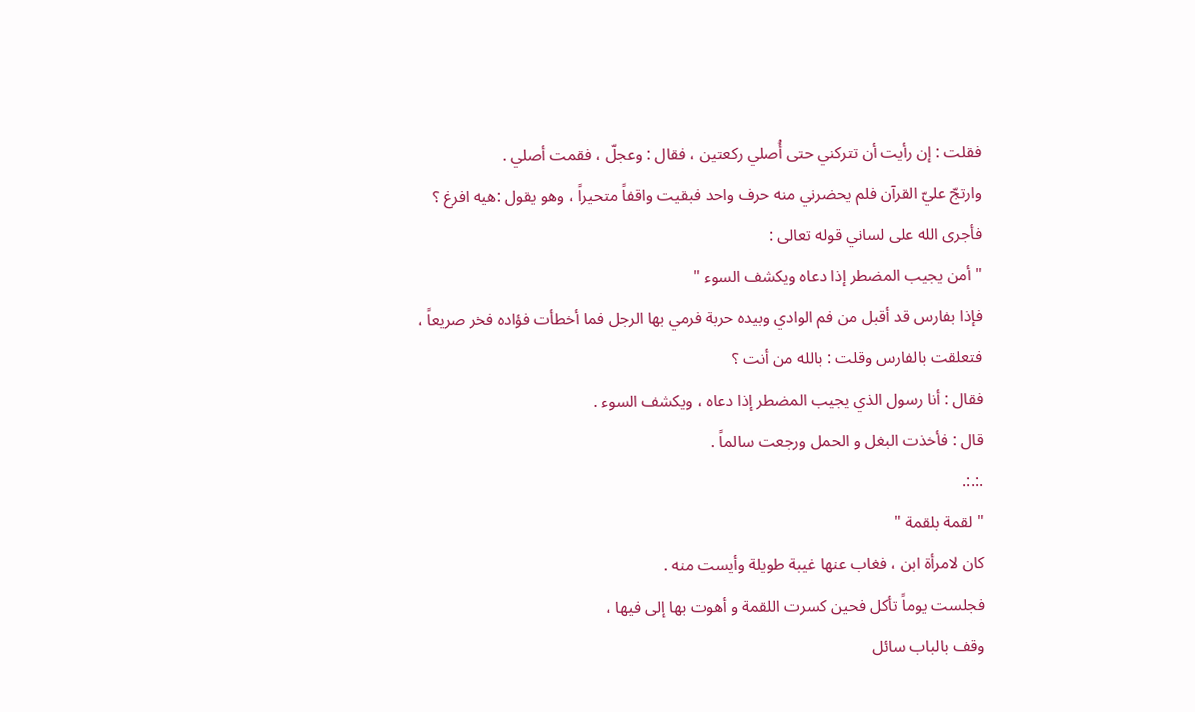فقلت : إن رأيت أن تتركني حتى أُصلي ركعتين ، فقال : وعجلّ ، فقمت أصلي .
وارتجّ عليّ القرآن فلم يحضرني منه حرف واحد فبقيت واقفاً متحيراً ، وهو يقول :هيه افرغ ؟
فأجرى الله على لساني قوله تعالى :
" أمن يجيب المضطر إذا دعاه ويكشف السوء "
فإذا بفارس قد أقبل من فم الوادي وبيده حربة فرمي بها الرجل فما أخطأت فؤاده فخر صريعاً ،
فتعلقت بالفارس وقلت : بالله من أنت ؟
فقال : أنا رسول الذي يجيب المضطر إذا دعاه ، ويكشف السوء .
قال : فأخذت البغل و الحمل ورجعت سالماً .
.:.:.
" لقمة بلقمة "
كان لامرأة ابن ، فغاب عنها غيبة طويلة وأيست منه .
فجلست يوماً تأكل فحين كسرت اللقمة و أهوت بها إلى فيها ،
وقف بالباب سائل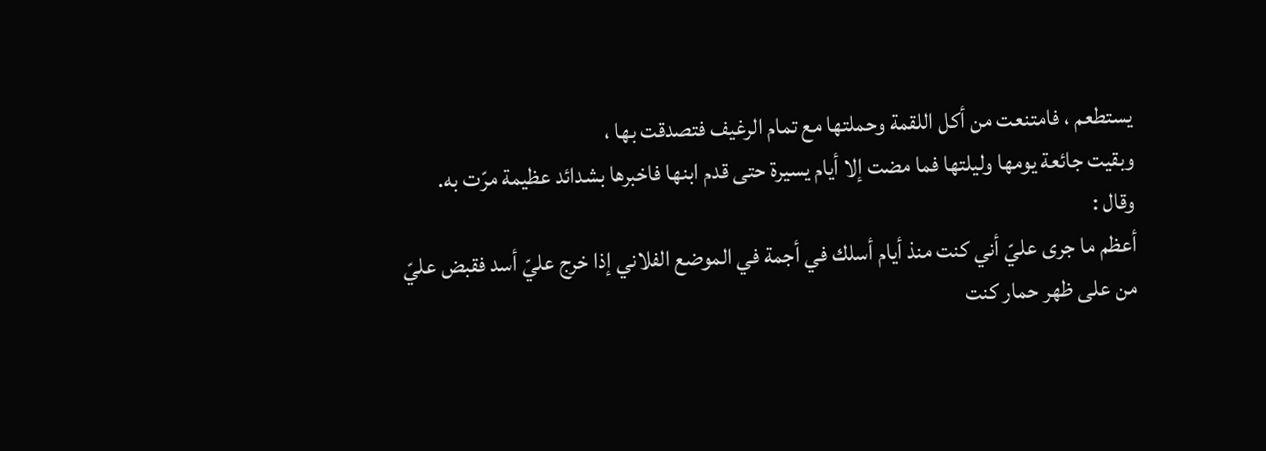يستطعم ، فامتنعت من أكل اللقمة وحملتها مع تمام الرغيف فتصدقت بها ،
وبقيت جائعة يومها وليلتها فما مضت إلا أيام يسيرة حتى قدم ابنها فاخبرها بشدائد عظيمة مرّت به.
وقال :
أعظم ما جرى عليّ أني كنت منذ أيام أسلك في أجمة في الموضع الفلاني إذا خرج عليّ أسد فقبض عليّ من على ظهر حمار كنت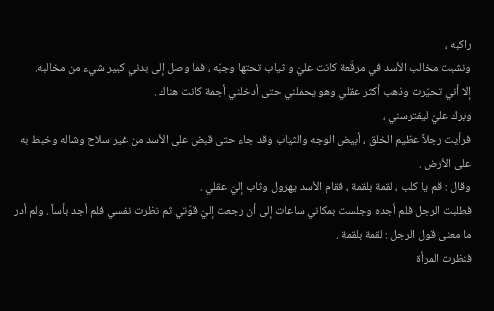راكبه ،
ونشبت مخالب الأسد في مرقّعة كانت عليّ و ثياب تحتها وجبّه ، فما وصل إلى بدني كبير شيء من مخالبه.
إلا أني تحيّرت وذهب أكثر عقلي وهو يحملني حتى أدخلني أجمة كانت هناك .
وبرك عليّ ليفترسني ،
فرأيت رجلاً عظيم الخلق ، أبيض الوجه والثياب وقد جاء حتى قبض على الأسد من غير سلاح وشاله وخبط به على الأرض .
وقال : قم يا كلب ، لقمة بلقمة ، فقام الأسد يهرول وثاب إليّ عقلي .
فطلبت الرجل فلم أجده وجلست بمكاني ساعات إلى أن رجعت إليّ قوّتي ثم نظرت نفسي فلم أجد بأساً . ولم أدر ما معنى قول الرجل : لقمة بلقمة .
فنظرت المرأة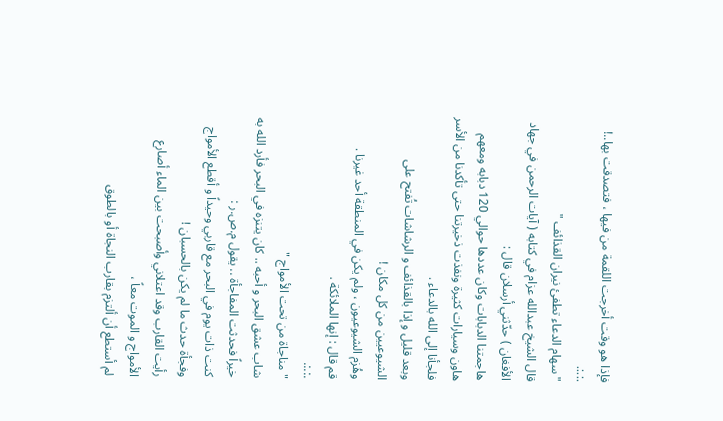فإذا هو وقت أخرجت اللقمة من فيها ، فتصدقت بها..!
.:.:.
" سهام الدعاء تطفئ نيران القذائف "
قال الشيخ عبدالله عزام في كتابه ( آيات الرحمن في جهاد الأفغان ) حدّثني أرسلان قال :
هاجمتنا الدبابات وكان عددها حوالي 120 دبابه ومعهم هاون وسيارات كثيرة ونفذت ذخيرتنا حتى تأكدنا من الأسر فلجأنا إلى الله بالدعاء .
وبعد قليل و إذا بالقذائف و الرشاشات تُفتح على الشيوعيين من كل مكان !
وهُزم الشيوعيون ، ولم يكن في المنطقة أحد غيرنا .
قم قال : إنها الملائكة .
.:.:.
" مناجاة من تحت الأمواج "
شاب عشق البحر و أحبه .. كان يتنزه في البحر فأرد الله به خيراً فحدثت المفاجأة .. يقول م.ص.ر :
كنت ذات يوم في البحر مع قاربي وحيداً و أقطع الأمواج وفجأة حدث ما لم يكن بالحسبان !
رأيت القارب وقد اعتلاني وأصبحت بين الماء أصارع الأمواج و الموت معاً ،
لم أستطع أن ألتزم بقارب النجاة أو بالطوق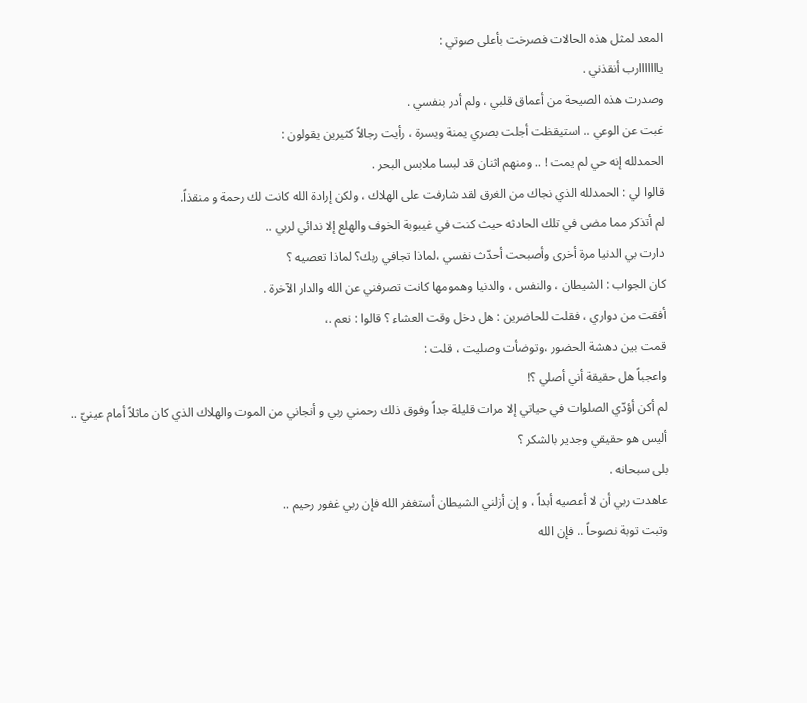المعد لمثل هذه الحالات فصرخت بأعلى صوتي :
يااااااارب أنقذني .
وصدرت هذه الصيحة من أعماق قلبي ، ولم أدر بنفسي .
غبت عن الوعي .. استيقظت أجلت بصري يمنة ويسرة ، رأيت رجالاً كثيرين يقولون :
الحمدلله إنه حي لم يمت ! .. ومنهم اثنان قد لبسا ملابس البحر .
قالوا لي : الحمدلله الذي نجاك من الغرق لقد شارفت على الهلاك ، ولكن إرادة الله كانت لك رحمة و منقذاً.
لم أتذكر مما مضى في تلك الحادثه حيث كنت في غيبوبة الخوف والهلع إلا ندائي لربي ..
دارت بي الدنيا مرة أخرى وأصبحت أحدّث نفسي ،لماذا تجافي ربك؟ لماذا تعصيه ؟
كان الجواب : الشيطان ، والنفس ، والدنيا وهمومها كانت تصرفني عن الله والدار الآخرة .
أفقت من دواري ، فقلت للحاضرين : هل دخل وقت العشاء ؟ قالوا : نعم .،
قمت بين دهشة الحضور ،وتوضأت وصليت ، قلت :
واعجباً هل حقيقة أني أصلي ؟!
لم أكن أؤدّي الصلوات في حياتي إلا مرات قليلة جداً وفوق ذلك رحمني ربي و أنجاني من الموت والهلاك الذي كان ماثلاً أمام عينيّ .. أليس هو حقيقي وجدير بالشكر ؟
بلى سبحانه .
عاهدت ربي أن لا أعصيه أبداً ، و إن أزلني الشيطان أستغفر الله فإن ربي غفور رحيم ..
وتبت توبة نصوحاً .. فإن الله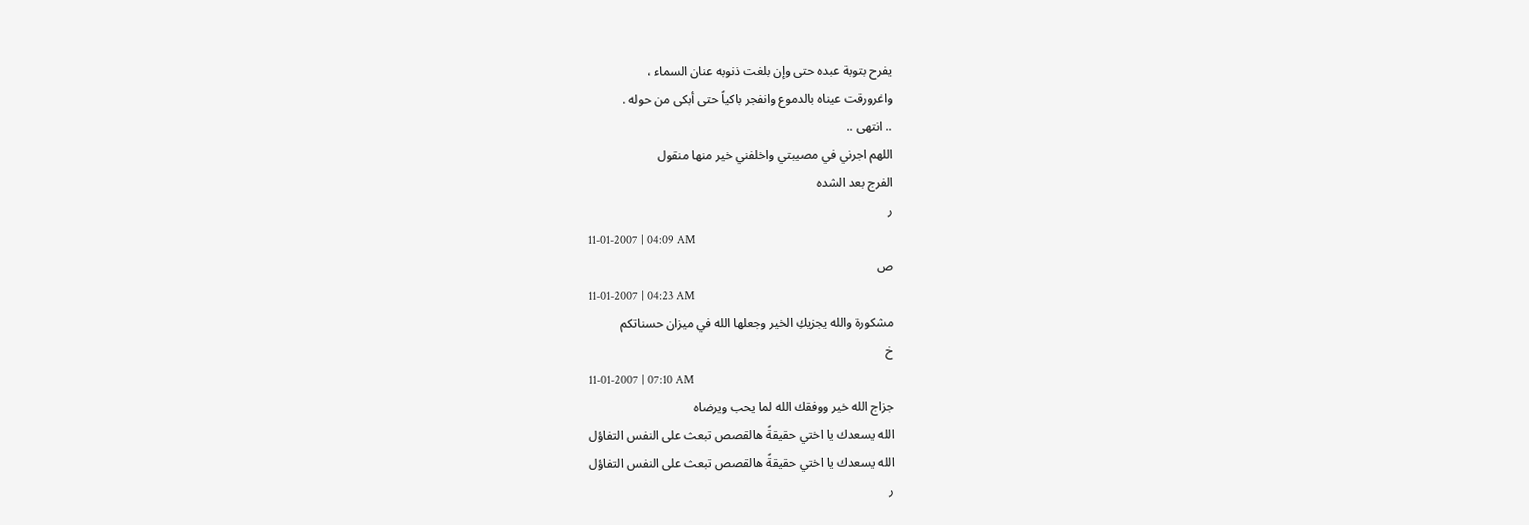يفرح بتوبة عبده حتى وإن بلغت ذنوبه عنان السماء ،
واغرورقت عيناه بالدموع وانفجر باكياً حتى أبكى من حوله .
.. انتهى ..
اللهم اجرني في مصيبتي واخلفني خير منها منقول
الفرج بعد الشده
ر
11-01-2007 | 04:09 AM
ص
11-01-2007 | 04:23 AM
مشكورة والله يجزيكِ الخير وجعلها الله في ميزان حسناتكم
خ
11-01-2007 | 07:10 AM
جزاج الله خير ووفقك الله لما يحب ويرضاه
الله يسعدك يا اختي حقيقةً هالقصص تبعث على النفس التفاؤل
الله يسعدك يا اختي حقيقةً هالقصص تبعث على النفس التفاؤل
ر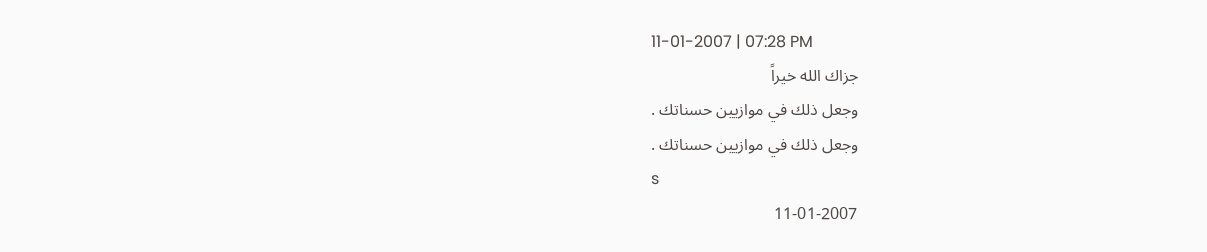11-01-2007 | 07:28 PM
جزاك الله خيراً
وجعل ذلك في موازيين حسناتك .
وجعل ذلك في موازيين حسناتك .
s
11-01-2007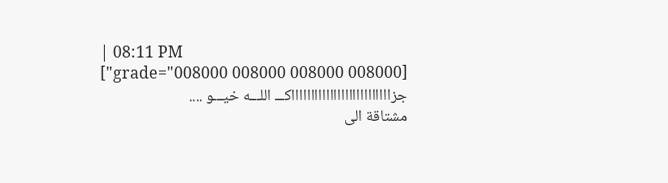| 08:11 PM
[grade="008000 008000 008000 008000"] جزااااااااااااااااااااااااااكـــ اللـــه خيـــو ....
مشتاقة الى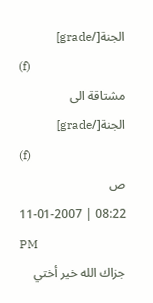الجنة[/grade]
(f)
مشتاقة الى الجنة[/grade]
(f)
ص
11-01-2007 | 08:22 PM
جزاك الله خير أختي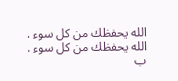الله يحفظك من كل سوء .
الله يحفظك من كل سوء .
ب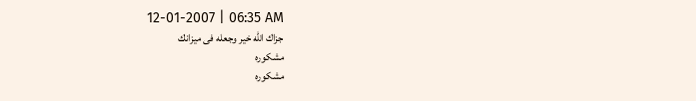12-01-2007 | 06:35 AM
جزاك الله خير وجعله فى ميزانك
مشكوره
مشكوره